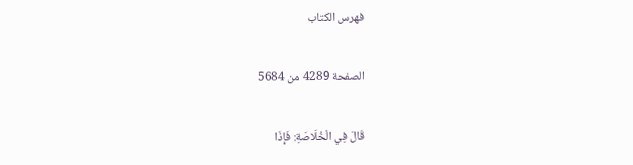فهرس الكتاب

الصفحة 4289 من 5684

قَالَ فِي الْخُلَاصَةِ: فَإِذَا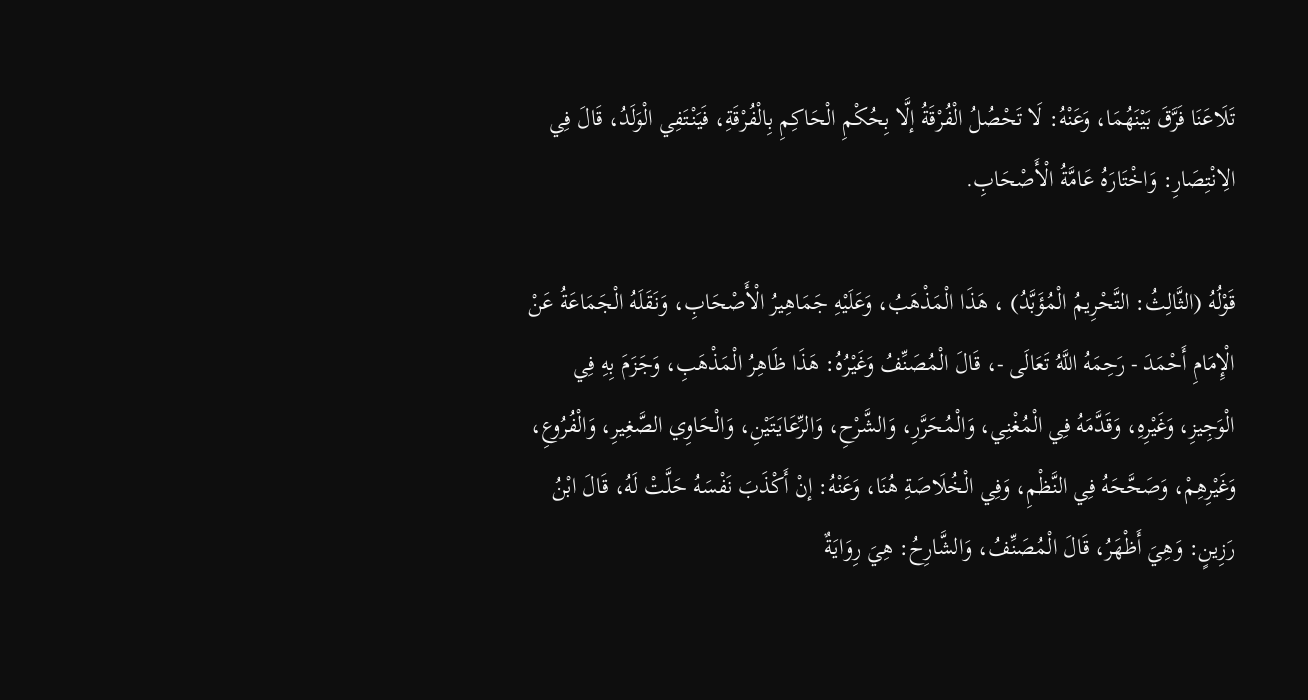تَلَاعَنَا فَرَّقَ بَيْنَهُمَا، وَعَنْهُ: لَا تَحْصُلُ الْفُرْقَةُ إلَّا بِحُكْمِ الْحَاكِمِ بِالْفُرْقَةِ، فَيَنْتَفِي الْوَلَدُ، قَالَ فِي الِانْتِصَارِ: وَاخْتَارَهُ عَامَّةُ الْأَصْحَابِ.

قَوْلُهُ (الثَّالِثُ: التَّحْرِيمُ الْمُؤَبَّدُ) ، هَذَا الْمَذْهَبُ، وَعَلَيْهِ جَمَاهِيرُ الْأَصْحَابِ، وَنَقَلَهُ الْجَمَاعَةُ عَنْ الْإِمَامِ أَحْمَدَ - رَحِمَهُ اللَّهُ تَعَالَى -، قَالَ الْمُصَنِّفُ وَغَيْرُهُ: هَذَا ظَاهِرُ الْمَذْهَبِ، وَجَزَمَ بِهِ فِي الْوَجِيزِ، وَغَيْرِهِ، وَقَدَّمَهُ فِي الْمُغْنِي، وَالْمُحَرَّرِ، وَالشَّرْحِ، وَالرِّعَايَتَيْنِ، وَالْحَاوِي الصَّغِيرِ، وَالْفُرُوعِ، وَغَيْرِهِمْ، وَصَحَّحَهُ فِي النَّظْمِ، وَفِي الْخُلَاصَةِ هُنَا، وَعَنْهُ: إنْ أَكْذَبَ نَفْسَهُ حَلَّتْ لَهُ، قَالَ ابْنُ رَزِينٍ: وَهِيَ أَظْهَرُ، قَالَ الْمُصَنِّفُ، وَالشَّارِحُ: هِيَ رِوَايَةٌ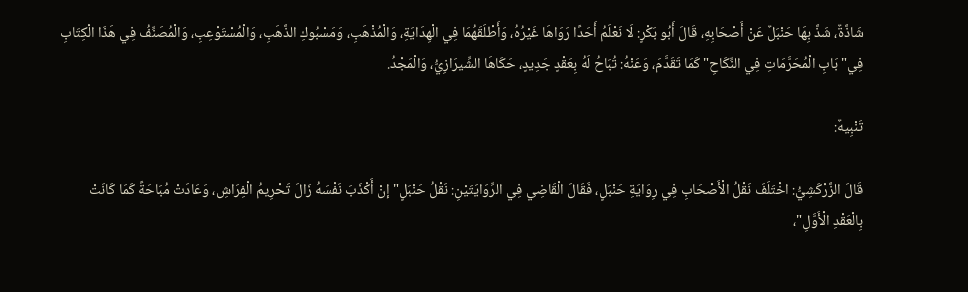شَاذَّةٌ، شَذَّ بِهَا حَنْبَلٌ عَنْ أَصْحَابِهِ، قَالَ أَبُو بَكْرٍ: لَا نَعْلَمُ أَحَدًا رَوَاهَا غَيْرُهُ، وَأَطْلَقَهُمَا فِي الْهِدَايَةِ، وَالْمُذْهَبِ، وَمَسْبُوكِ الذَّهَبِ، وَالْمُسْتَوْعِبِ، وَالْمُصَنِّفُ فِي هَذَا الْكِتَابِ فِي"بَابِ الْمُحَرَّمَاتِ فِي النِّكَاحِ"كَمَا تَقَدَّمَ، وَعَنْهُ: تُبَاحُ لَهُ بِعَقْدٍ جَدِيدٍ، حَكَاهَا الشِّيرَازِيُّ، وَالْمَجْدُ.

تَنْبِيهٌ:

قَالَ الزَّرْكَشِيُّ: اخْتَلَفَ نَقْلُ الْأَصْحَابِ فِي رِوَايَةِ حَنْبَلٍ، فَقَالَ الْقَاضِي فِي الرِّوَايَتَيْنِ: نَقْلُ حَنْبَلٍ"إنْ أَكْذَبَ نَفْسَهُ زَالَ تَحْرِيمُ الْفِرَاشِ، وَعَادَتْ مُبَاحَةً كَمَا كَانَتْ بِالْعَقْدِ الْأَوَّلِ"،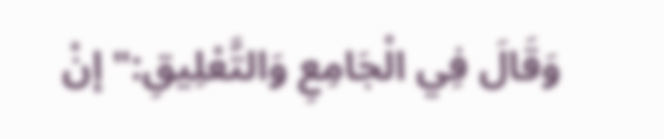وَقَالَ فِي الْجَامِعِ وَالتَّعْلِيقِ:"إنْ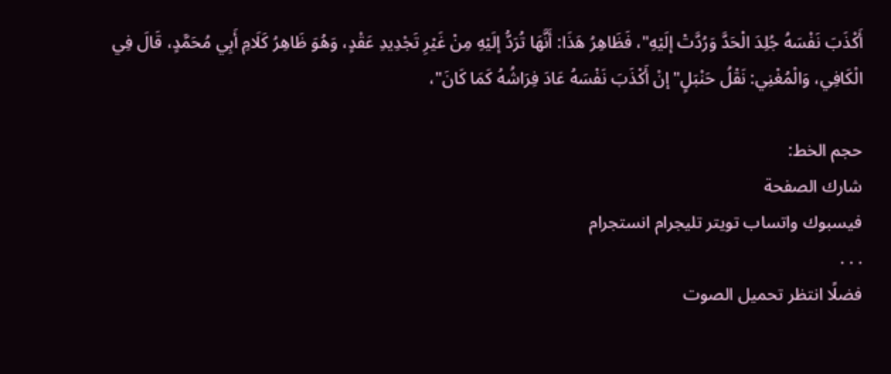أَكْذَبَ نَفْسَهُ جُلِدَ الْحَدَّ وَرُدَّتْ إلَيْهِ"، فَظَاهِرُ هَذَا: أَنَّهَا تُرَدُّ إلَيْهِ مِنْ غَيْرِ تَجْدِيدِ عَقْدٍ، وَهُوَ ظَاهِرُ كَلَامِ أَبِي مُحَمَّدٍ، قَالَ فِي الْكَافِي، وَالْمُغْنِي: نَقْلُ حَنْبَلٍ"إنْ أَكْذَبَ نَفْسَهُ عَادَ فِرَاشُهُ كَمَا كَانَ"،

حجم الخط:
شارك الصفحة
فيسبوك واتساب تويتر تليجرام انستجرام
. . .
فضلًا انتظر تحميل الصوت